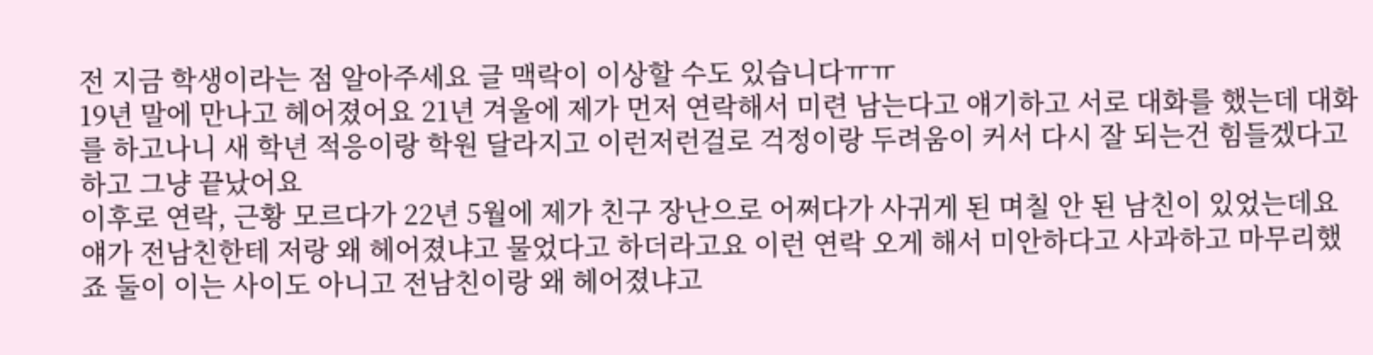전 지금 학생이라는 점 알아주세요 글 맥락이 이상할 수도 있습니다ㅠㅠ
19년 말에 만나고 헤어졌어요 21년 겨울에 제가 먼저 연락해서 미련 남는다고 얘기하고 서로 대화를 했는데 대화를 하고나니 새 학년 적응이랑 학원 달라지고 이런저런걸로 걱정이랑 두려움이 커서 다시 잘 되는건 힘들겠다고 하고 그냥 끝났어요
이후로 연락, 근황 모르다가 22년 5월에 제가 친구 장난으로 어쩌다가 사귀게 된 며칠 안 된 남친이 있었는데요 얘가 전남친한테 저랑 왜 헤어졌냐고 물었다고 하더라고요 이런 연락 오게 해서 미안하다고 사과하고 마무리했죠 둘이 이는 사이도 아니고 전남친이랑 왜 헤어졌냐고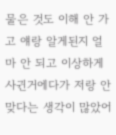물은 것도 이해 안 가고 얘랑 알게된지 얼마 안 되고 이상하게 사귄거에다가 저랑 안 맞다는 생각이 많았어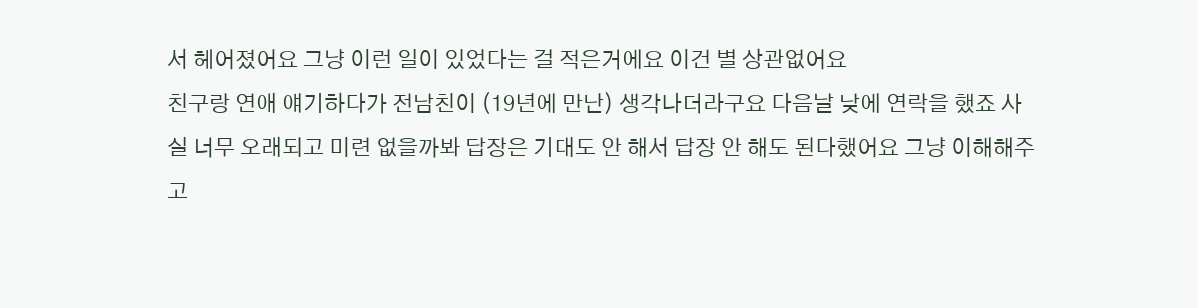서 헤어졌어요 그냥 이런 일이 있었다는 걸 적은거에요 이건 별 상관없어요
친구랑 연애 얘기하다가 전남친이 (19년에 만난) 생각나더라구요 다음날 낮에 연락을 했죠 사실 너무 오래되고 미련 없을까봐 답장은 기대도 안 해서 답장 안 해도 된다했어요 그냥 이해해주고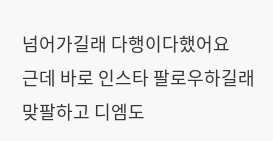넘어가길래 다행이다했어요
근데 바로 인스타 팔로우하길래 맞팔하고 디엠도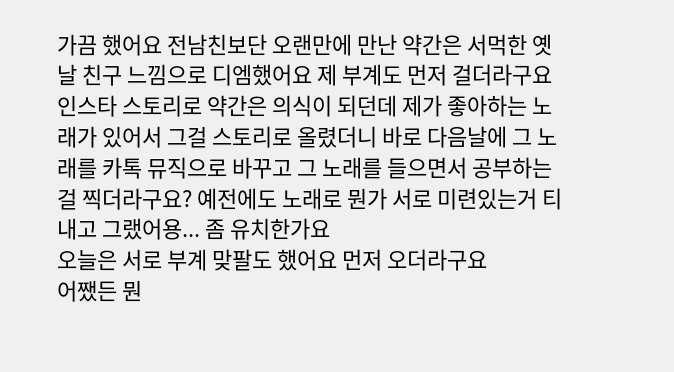가끔 했어요 전남친보단 오랜만에 만난 약간은 서먹한 옛날 친구 느낌으로 디엠했어요 제 부계도 먼저 걸더라구요 인스타 스토리로 약간은 의식이 되던데 제가 좋아하는 노래가 있어서 그걸 스토리로 올렸더니 바로 다음날에 그 노래를 카톡 뮤직으로 바꾸고 그 노래를 들으면서 공부하는 걸 찍더라구요? 예전에도 노래로 뭔가 서로 미련있는거 티 내고 그랬어용... 좀 유치한가요
오늘은 서로 부계 맞팔도 했어요 먼저 오더라구요
어쨌든 뭔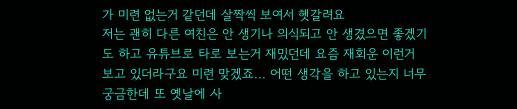가 미련 없는거 같던데 살짝씩 보여서 헷갈려요
저는 괜히 다른 여친은 안 생기나 의식되고 안 생겼으면 좋겠기도 하고 유튜브로 타로 보는거 재밌던데 요즘 재회운 이런거 보고 있더라구요 미련 맞겠죠... 어떤 생각을 하고 있는지 너무 궁금한데 또 옛날에 사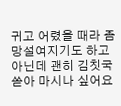귀고 어렸을 때라 좀 망설여지기도 하고 아닌데 괜히 김칫국 쏟아 마시나 싶어요